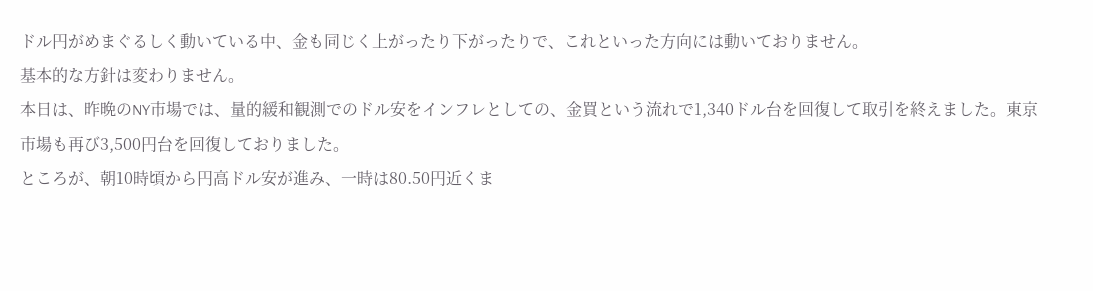ドル円がめまぐるしく動いている中、金も同じく上がったり下がったりで、これといった方向には動いておりません。
基本的な方針は変わりません。
本日は、昨晩のNY市場では、量的緩和観測でのドル安をインフレとしての、金買という流れで1,340ドル台を回復して取引を終えました。東京市場も再び3,500円台を回復しておりました。
ところが、朝10時頃から円高ドル安が進み、一時は80.50円近くま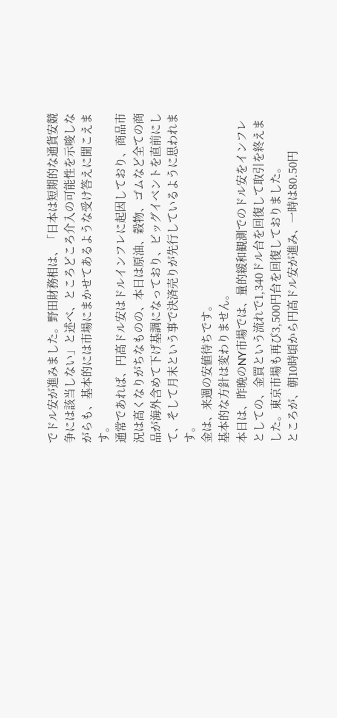でドル安が進みました。野田財務相は、「日本は短期的な通貨安競争には該当しない」と述べ、ところどころ介入の可能性を示唆しながらも、基本的には市場にまかせてあるような受け答えに聞こえます。
通常であれば、円高ドル安はドルインフレに起因しており、商品市況は高くなりがちなものの、本日は原油、穀物、ゴムなど全ての商品が海外含めて下げ基調になっており、ビッグイベントを直前にして、そして月末という事で決済売りが先行しているように思われます。
金は、来週の安値待ちです。
基本的な方針は変わりません。
本日は、昨晩のNY市場では、量的緩和観測でのドル安をインフレとしての、金買という流れで1,340ドル台を回復して取引を終えました。東京市場も再び3,500円台を回復しておりました。
ところが、朝10時頃から円高ドル安が進み、一時は80.50円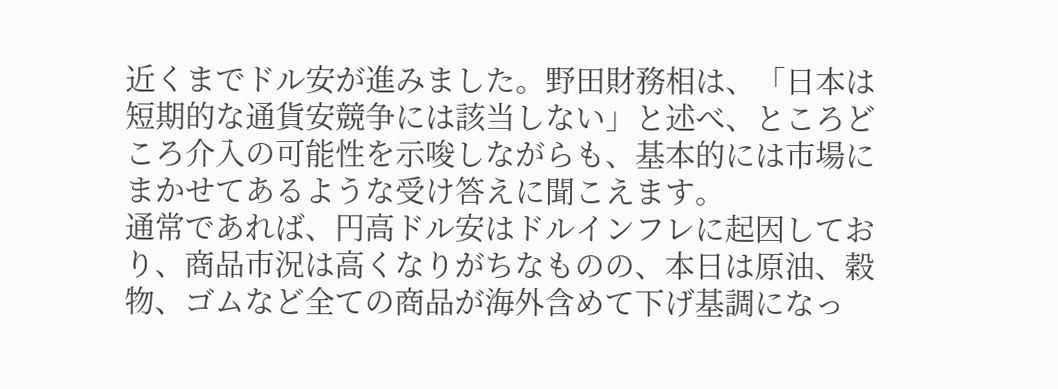近くまでドル安が進みました。野田財務相は、「日本は短期的な通貨安競争には該当しない」と述べ、ところどころ介入の可能性を示唆しながらも、基本的には市場にまかせてあるような受け答えに聞こえます。
通常であれば、円高ドル安はドルインフレに起因しており、商品市況は高くなりがちなものの、本日は原油、穀物、ゴムなど全ての商品が海外含めて下げ基調になっ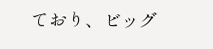ており、ビッグ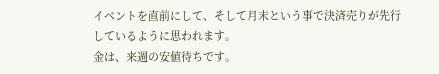イベントを直前にして、そして月末という事で決済売りが先行しているように思われます。
金は、来週の安値待ちです。